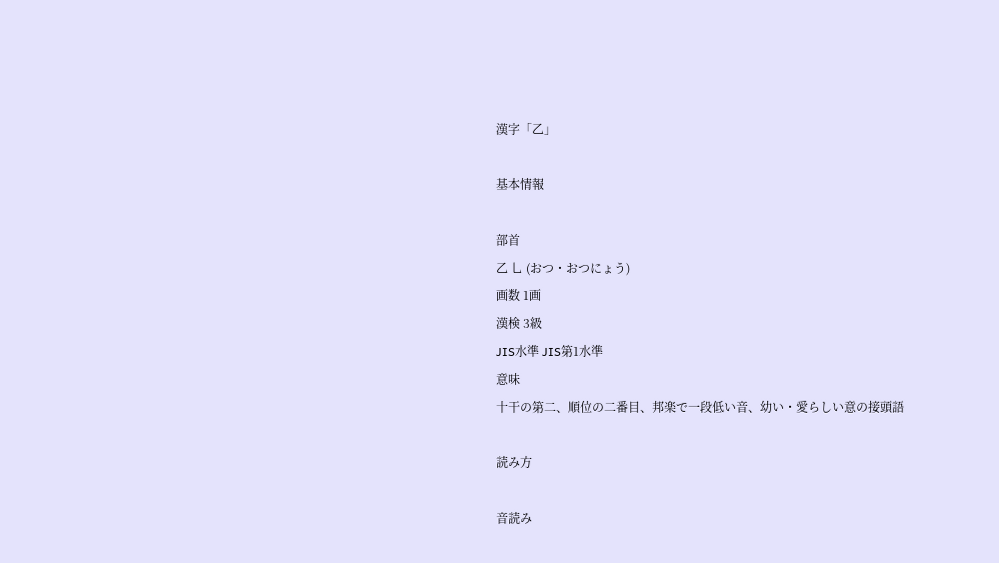漢字「乙」

基本情報

部首
乙 乚 (おつ・おつにょう)
画数 1画
漢検 3級
JIS水準 JIS第1水準
意味
十干の第二、順位の二番目、邦楽で一段低い音、幼い・愛らしい意の接頭語

読み方

音読み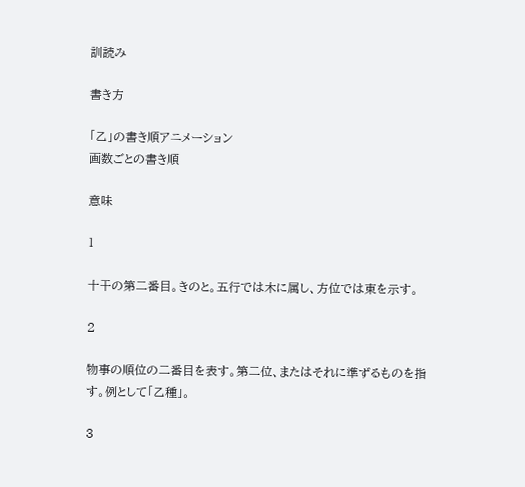訓読み

書き方

「乙」の書き順アニメーション
画数ごとの書き順

意味

1

十干の第二番目。きのと。五行では木に属し、方位では東を示す。

2

物事の順位の二番目を表す。第二位、またはそれに準ずるものを指す。例として「乙種」。

3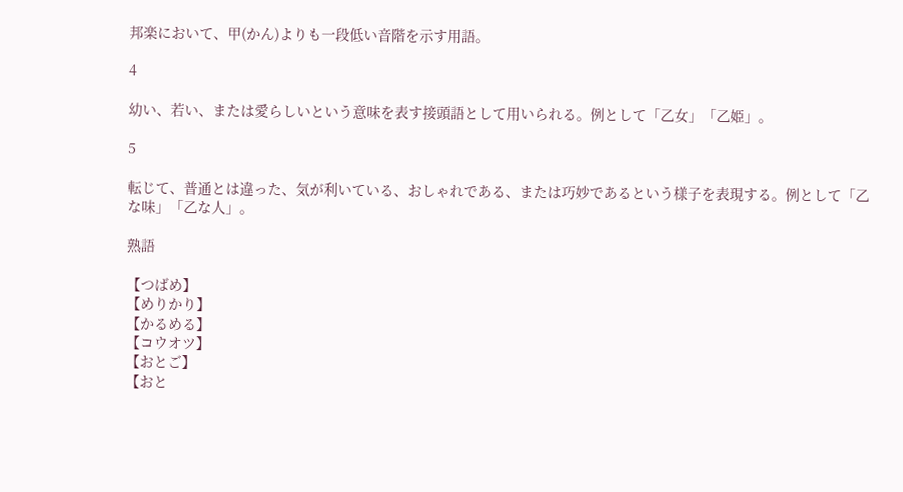邦楽において、甲(かん)よりも一段低い音階を示す用語。

4

幼い、若い、または愛らしいという意味を表す接頭語として用いられる。例として「乙女」「乙姫」。

5

転じて、普通とは違った、気が利いている、おしゃれである、または巧妙であるという様子を表現する。例として「乙な味」「乙な人」。

熟語

【つばめ】
【めりかり】
【かるめる】
【コウオツ】
【おとご】
【おと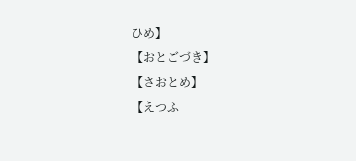ひめ】
【おとごづき】
【さおとめ】
【えつふ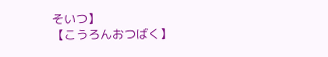そいつ】
【こうろんおつばく】